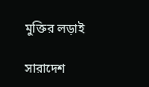মুক্তির লড়াই

সারাদেশ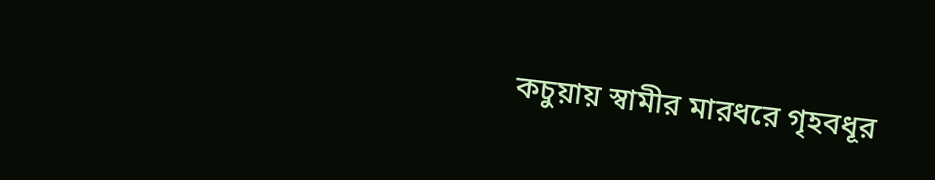কচুয়ায় স্বামীর মারধরে গৃহবধূর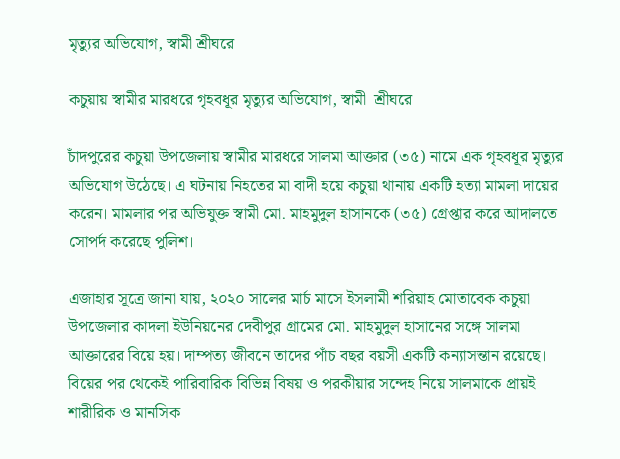মৃত্যুর অভিযোগ, স্বামী শ্রীঘরে

কচুয়ায় স্বামীর মারধরে গৃহবধূর মৃত্যুর অভিযোগ, স্বামী  শ্রীঘরে

চাঁদপুরের কচুয়া উপজেলায় স্বামীর মারধরে সালমা আক্তার (৩৫) নামে এক গৃহবধূর মৃত্যুর অভিযোগ উঠেছে। এ ঘটনায় নিহতের মা বাদী হয়ে কচুয়া থানায় একটি হত্যা মামলা দায়ের করেন। মামলার পর অভিযুক্ত স্বামী মো. মাহমুদুল হাসানকে (৩৫) গ্রেপ্তার করে আদালতে সোপর্দ করেছে পুলিশ।

এজাহার সূত্রে জানা যায়, ২০২০ সালের মার্চ মাসে ইসলামী শরিয়াহ মোতাবেক কচুয়া উপজেলার কাদলা ইউনিয়নের দেবীপুর গ্রামের মো. মাহমুদুল হাসানের সঙ্গে সালমা আক্তারের বিয়ে হয়। দাম্পত্য জীবনে তাদের পাঁচ বছর বয়সী একটি কন্যাসন্তান রয়েছে। বিয়ের পর থেকেই পারিবারিক বিভিন্ন বিষয় ও পরকীয়ার সন্দেহ নিয়ে সালমাকে প্রায়ই শারীরিক ও মানসিক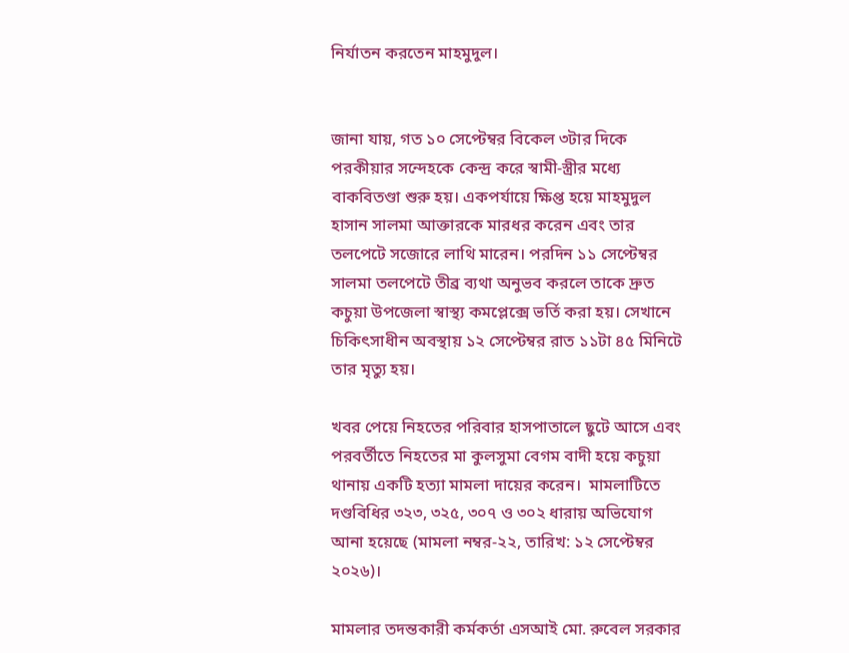নির্যাতন করতেন মাহমুদুল।


জানা যায়, গত ১০ সেপ্টেম্বর বিকেল ৩টার দিকে পরকীয়ার সন্দেহকে কেন্দ্র করে স্বামী-স্ত্রীর মধ্যে বাকবিতণ্ডা শুরু হয়। একপর্যায়ে ক্ষিপ্ত হয়ে মাহমুদুল হাসান সালমা আক্তারকে মারধর করেন এবং তার তলপেটে সজোরে লাথি মারেন। পরদিন ১১ সেপ্টেম্বর সালমা তলপেটে তীব্র ব্যথা অনুভব করলে তাকে দ্রুত কচুয়া উপজেলা স্বাস্থ্য কমপ্লেক্সে ভর্তি করা হয়। সেখানে চিকিৎসাধীন অবস্থায় ১২ সেপ্টেম্বর রাত ১১টা ৪৫ মিনিটে তার মৃত্যু হয়।

খবর পেয়ে নিহতের পরিবার হাসপাতালে ছুটে আসে এবং পরবর্তীতে নিহতের মা কুলসুমা বেগম বাদী হয়ে কচুয়া থানায় একটি হত্যা মামলা দায়ের করেন।  মামলাটিতে দণ্ডবিধির ৩২৩, ৩২৫, ৩০৭ ও ৩০২ ধারায় অভিযোগ আনা হয়েছে (মামলা নম্বর-২২, তারিখ: ১২ সেপ্টেম্বর ২০২৬)।

মামলার তদন্তকারী কর্মকর্তা এসআই মো. রুবেল সরকার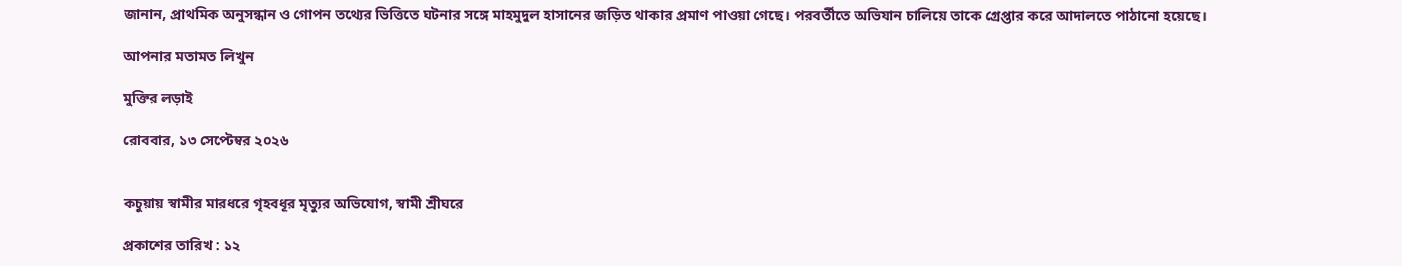জানান, প্রাথমিক অনুসন্ধান ও গোপন তথ্যের ভিত্তিতে ঘটনার সঙ্গে মাহমুদুল হাসানের জড়িত থাকার প্রমাণ পাওয়া গেছে। পরবর্তীতে অভিযান চালিয়ে তাকে গ্রেপ্তার করে আদালতে পাঠানো হয়েছে।

আপনার মতামত লিখুন

মুক্তির লড়াই

রোববার, ১৩ সেপ্টেম্বর ২০২৬


কচুয়ায় স্বামীর মারধরে গৃহবধূর মৃত্যুর অভিযোগ, স্বামী শ্রীঘরে

প্রকাশের তারিখ : ১২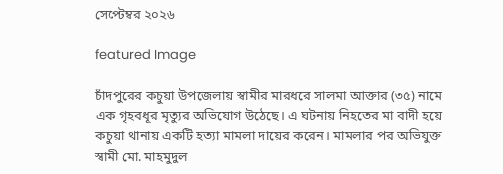সেপ্টেম্বর ২০২৬

featured Image

চাঁদপুরের কচুয়া উপজেলায় স্বামীর মারধরে সালমা আক্তার (৩৫) নামে এক গৃহবধূর মৃত্যুর অভিযোগ উঠেছে। এ ঘটনায় নিহতের মা বাদী হয়ে কচুয়া থানায় একটি হত্যা মামলা দায়ের করেন। মামলার পর অভিযুক্ত স্বামী মো. মাহমুদুল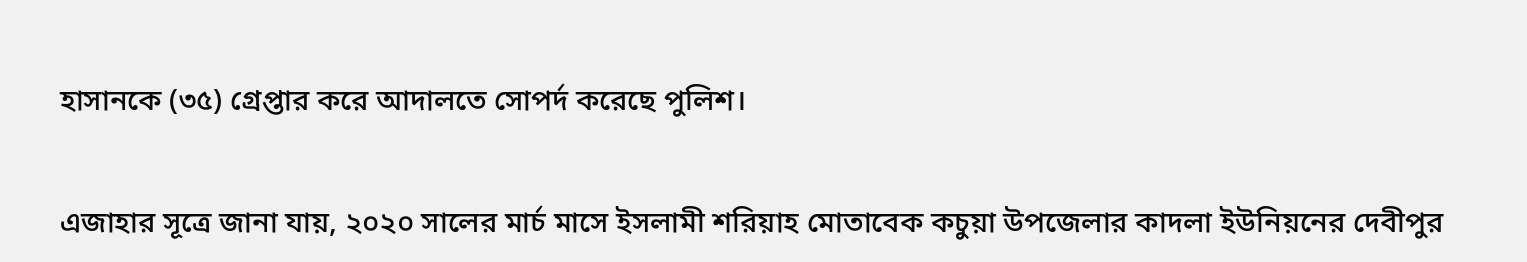হাসানকে (৩৫) গ্রেপ্তার করে আদালতে সোপর্দ করেছে পুলিশ।


এজাহার সূত্রে জানা যায়, ২০২০ সালের মার্চ মাসে ইসলামী শরিয়াহ মোতাবেক কচুয়া উপজেলার কাদলা ইউনিয়নের দেবীপুর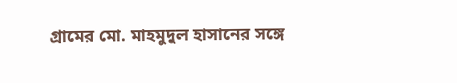গ্রামের মো. মাহমুদুল হাসানের সঙ্গে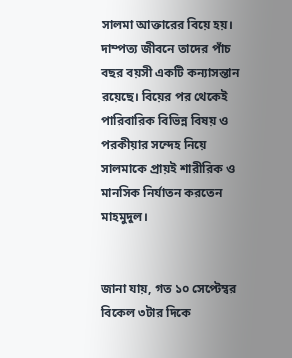সালমা আক্তারের বিয়ে হয়। দাম্পত্য জীবনে তাদের পাঁচ বছর বয়সী একটি কন্যাসন্তান রয়েছে। বিয়ের পর থেকেই পারিবারিক বিভিন্ন বিষয় ও পরকীয়ার সন্দেহ নিয়ে সালমাকে প্রায়ই শারীরিক ও মানসিক নির্যাতন করতেন মাহমুদুল।


জানা যায়, গত ১০ সেপ্টেম্বর বিকেল ৩টার দিকে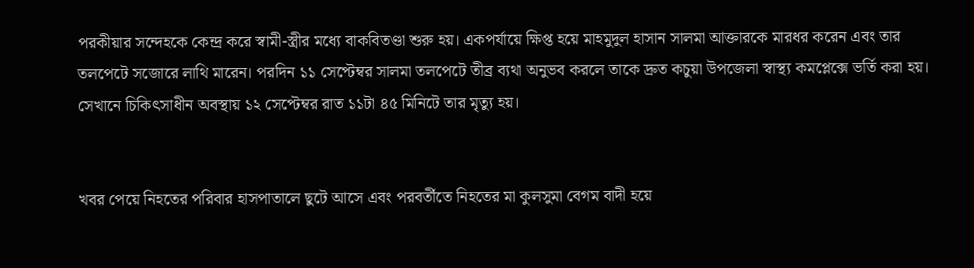পরকীয়ার সন্দেহকে কেন্দ্র করে স্বামী-স্ত্রীর মধ্যে বাকবিতণ্ডা শুরু হয়। একপর্যায়ে ক্ষিপ্ত হয়ে মাহমুদুল হাসান সালমা আক্তারকে মারধর করেন এবং তার তলপেটে সজোরে লাথি মারেন। পরদিন ১১ সেপ্টেম্বর সালমা তলপেটে তীব্র ব্যথা অনুভব করলে তাকে দ্রুত কচুয়া উপজেলা স্বাস্থ্য কমপ্লেক্সে ভর্তি করা হয়। সেখানে চিকিৎসাধীন অবস্থায় ১২ সেপ্টেম্বর রাত ১১টা ৪৫ মিনিটে তার মৃত্যু হয়।


খবর পেয়ে নিহতের পরিবার হাসপাতালে ছুটে আসে এবং পরবর্তীতে নিহতের মা কুলসুমা বেগম বাদী হয়ে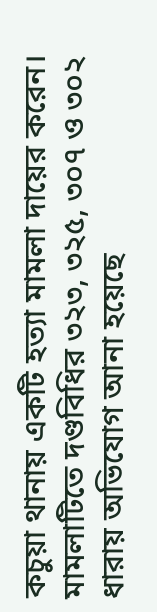কচুয়া থানায় একটি হত্যা মামলা দায়ের করেন।  মামলাটিতে দণ্ডবিধির ৩২৩, ৩২৫, ৩০৭ ও ৩০২ ধারায় অভিযোগ আনা হয়েছে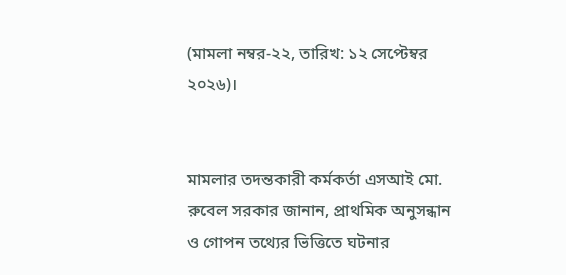(মামলা নম্বর-২২, তারিখ: ১২ সেপ্টেম্বর ২০২৬)।


মামলার তদন্তকারী কর্মকর্তা এসআই মো. রুবেল সরকার জানান, প্রাথমিক অনুসন্ধান ও গোপন তথ্যের ভিত্তিতে ঘটনার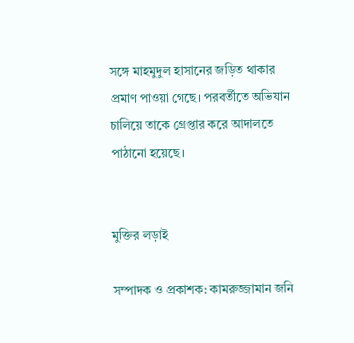সঙ্গে মাহমুদুল হাসানের জড়িত থাকার প্রমাণ পাওয়া গেছে। পরবর্তীতে অভিযান চালিয়ে তাকে গ্রেপ্তার করে আদালতে পাঠানো হয়েছে।


মুক্তির লড়াই

সম্পাদক ও প্রকাশক: কামরুজ্জামান জনি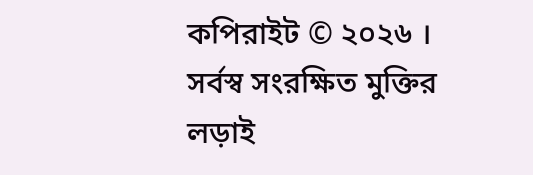কপিরাইট © ২০২৬ । সর্বস্ব সংরক্ষিত মুক্তির লড়াই